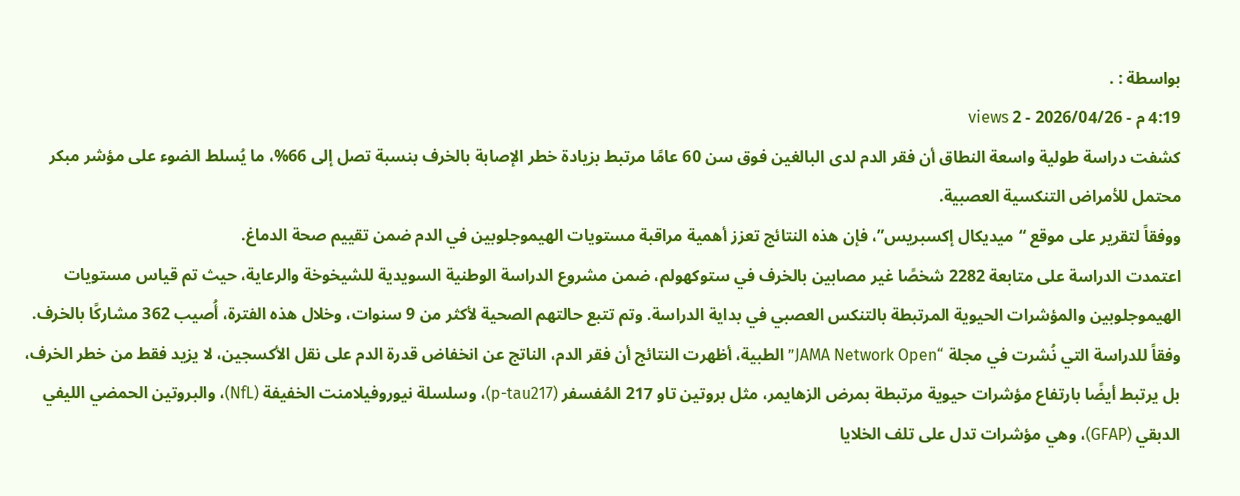بواسطة : .
4:19 م - 2026/04/26 - 2 views
كشفت دراسة طولية واسعة النطاق أن فقر الدم لدى البالغين فوق سن 60 عامًا مرتبط بزيادة خطر الإصابة بالخرف بنسبة تصل إلى 66%، ما يُسلط الضوء على مؤشر مبكر محتمل للأمراض التنكسية العصبية.
ووفقاً لتقرير على موقع “ميديكال إكسبريس”، فإن هذه النتائج تعزز أهمية مراقبة مستويات الهيموجلوبين في الدم ضمن تقييم صحة الدماغ.
اعتمدت الدراسة على متابعة 2282 شخصًا غير مصابين بالخرف في ستوكهولم، ضمن مشروع الدراسة الوطنية السويدية للشيخوخة والرعاية، حيث تم قياس مستويات الهيموجلوبين والمؤشرات الحيوية المرتبطة بالتنكس العصبي في بداية الدراسة. وتم تتبع حالتهم الصحية لأكثر من 9 سنوات، وخلال هذه الفترة، أُصيب 362 مشاركًا بالخرف.
وفقاً للدراسة التي نُشرت في مجلة “JAMA Network Open” الطبية، أظهرت النتائج أن فقر الدم، الناتج عن انخفاض قدرة الدم على نقل الأكسجين، لا يزيد فقط من خطر الخرف، بل يرتبط أيضًا بارتفاع مؤشرات حيوية مرتبطة بمرض الزهايمر، مثل بروتين تاو 217 المُفسفر (p-tau217)، وسلسلة نيوروفيلامنت الخفيفة (NfL)، والبروتين الحمضي الليفي الدبقي (GFAP)، وهي مؤشرات تدل على تلف الخلايا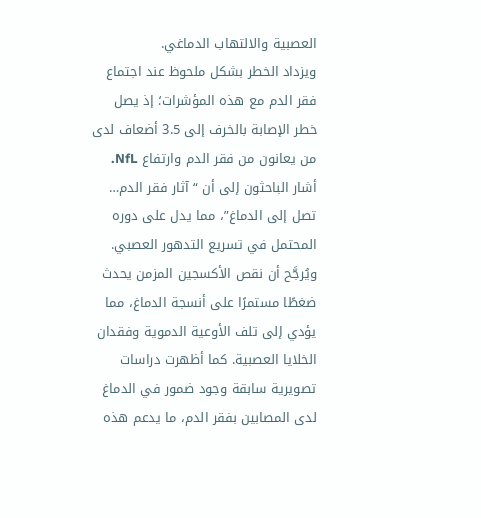العصبية والالتهاب الدماغي.
ويزداد الخطر بشكل ملحوظ عند اجتماع فقر الدم مع هذه المؤشرات؛ إذ يصل خطر الإصابة بالخرف إلى 3.5 أضعاف لدى من يعانون من فقر الدم وارتفاع NfL. أشار الباحثون إلى أن “آثار فقر الدم… تصل إلى الدماغ”، مما يدل على دوره المحتمل في تسريع التدهور العصبي.
ويُرجَّح أن نقص الأكسجين المزمن يحدث ضغطًا مستمرًا على أنسجة الدماغ، مما يؤدي إلى تلف الأوعية الدموية وفقدان الخلايا العصبية. كما أظهرت دراسات تصويرية سابقة وجود ضمور في الدماغ لدى المصابين بفقر الدم، ما يدعم هذه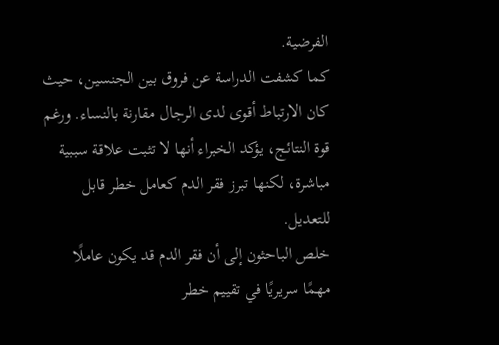الفرضية.
كما كشفت الدراسة عن فروق بين الجنسين، حيث كان الارتباط أقوى لدى الرجال مقارنة بالنساء. ورغم قوة النتائج، يؤكد الخبراء أنها لا تثبت علاقة سببية مباشرة، لكنها تبرز فقر الدم كعامل خطر قابل للتعديل.
خلص الباحثون إلى أن فقر الدم قد يكون عاملًا مهمًا سريريًا في تقييم خطر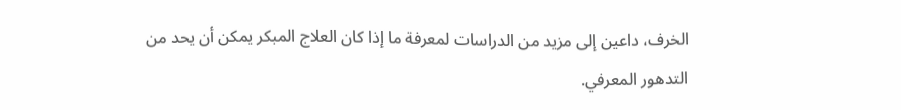الخرف، داعين إلى مزيد من الدراسات لمعرفة ما إذا كان العلاج المبكر يمكن أن يحد من التدهور المعرفي.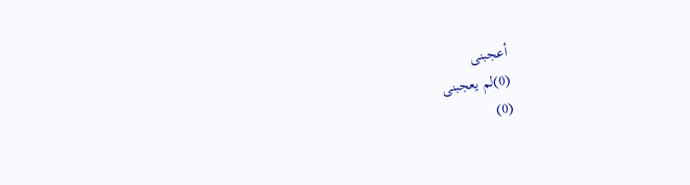أعجبنى
(0)لم يعجبنى
(0)